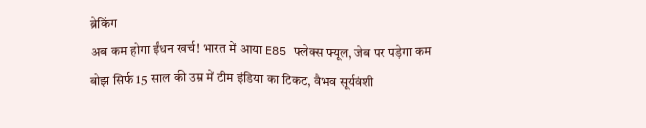ब्रेकिंग
अब कम होगा ईंधन खर्च! भारत में आया E85 फ्लेक्स फ्यूल, जेब पर पड़ेगा कम बोझ सिर्फ 15 साल की उम्र में टीम इंडिया का टिकट, वैभव सूर्यवंशी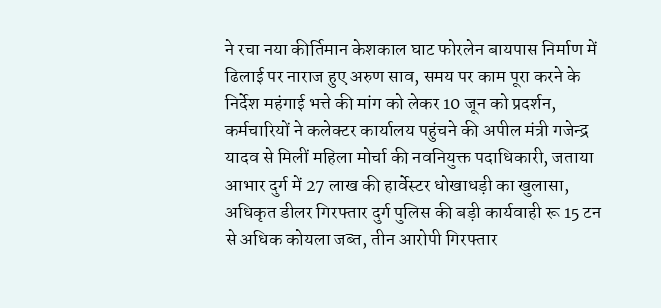ने रचा नया कीर्तिमान केशकाल घाट फोरलेन बायपास निर्माण में ढिलाई पर नाराज हुए अरुण साव, समय पर काम पूरा करने के निर्देश महंगाई भत्ते की मांग को लेकर 10 जून को प्रदर्शन, कर्मचारियों ने कलेक्टर कार्यालय पहुंचने की अपील मंत्री गजेन्द्र यादव से मिलीं महिला मोर्चा की नवनियुक्त पदाधिकारी, जताया आभार दुर्ग में 27 लाख की हार्वेस्टर धोखाधड़ी का खुलासा, अधिकृत डीलर गिरफ्तार दुर्ग पुलिस की बड़ी कार्यवाही रू 15 टन से अधिक कोयला जब्त, तीन आरोपी गिरफ्तार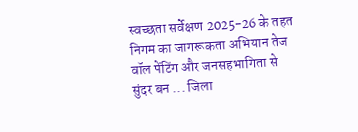स्वच्छता सर्वेक्षण 2025-26 के तहत निगम का जागरूकता अभियान तेज वॉल पेंटिंग और जनसहभागिता से सुंदर बन ... जिला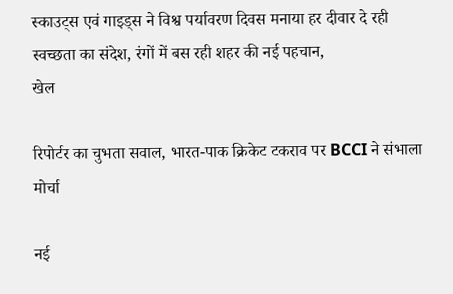स्काउट्स एवं गाइड्स ने विश्व पर्यावरण दिवस मनाया हर दीवार दे रही स्वच्छता का संदेश, रंगों में बस रही शहर की नई पहचान,
खेल

रिपोर्टर का चुभता सवाल, भारत-पाक क्रिकेट टकराव पर BCCI ने संभाला मोर्चा

नई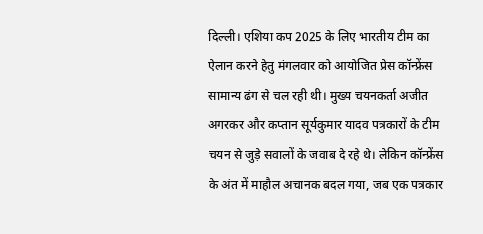दिल्ली। एशिया कप 2025 के लिए भारतीय टीम का ऐलान करने हेतु मंगलवार को आयोजित प्रेस कॉन्फ्रेंस सामान्य ढंग से चल रही थी। मुख्य चयनकर्ता अजीत अगरकर और कप्तान सूर्यकुमार यादव पत्रकारों के टीम चयन से जुड़े सवालों के जवाब दे रहे थे। लेकिन कॉन्फ्रेंस के अंत में माहौल अचानक बदल गया, जब एक पत्रकार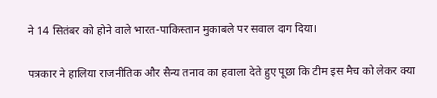ने 14 सितंबर को होने वाले भारत-पाकिस्तान मुकाबले पर सवाल दाग दिया।

पत्रकार ने हालिया राजनीतिक और सैन्य तनाव का हवाला देते हुए पूछा कि टीम इस मैच को लेकर क्या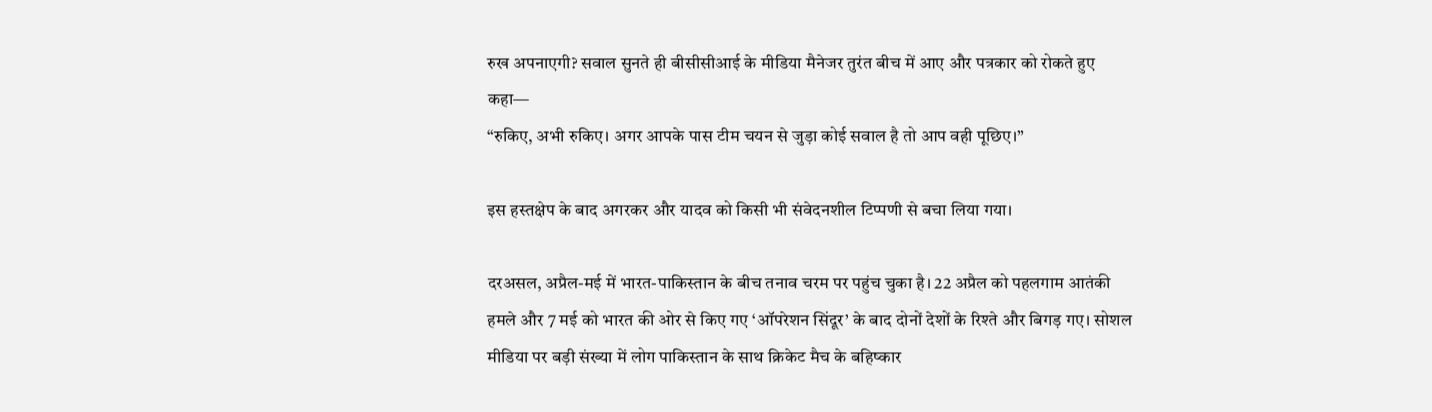रुख अपनाएगी? सवाल सुनते ही बीसीसीआई के मीडिया मैनेजर तुरंत बीच में आए और पत्रकार को रोकते हुए कहा—
“रुकिए, अभी रुकिए। अगर आपके पास टीम चयन से जुड़ा कोई सवाल है तो आप वही पूछिए।”

इस हस्तक्षेप के बाद अगरकर और यादव को किसी भी संवेदनशील टिप्पणी से बचा लिया गया।

दरअसल, अप्रैल-मई में भारत-पाकिस्तान के बीच तनाव चरम पर पहुंच चुका है। 22 अप्रैल को पहलगाम आतंकी हमले और 7 मई को भारत की ओर से किए गए ‘ऑपरेशन सिंदूर’ के बाद दोनों देशों के रिश्ते और बिगड़ गए। सोशल मीडिया पर बड़ी संख्या में लोग पाकिस्तान के साथ क्रिकेट मैच के बहिष्कार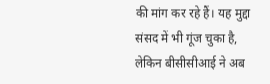की मांग कर रहे हैं। यह मुद्दा संसद में भी गूंज चुका है, लेकिन बीसीसीआई ने अब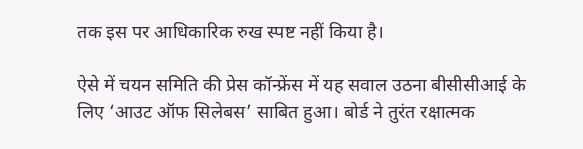तक इस पर आधिकारिक रुख स्पष्ट नहीं किया है।

ऐसे में चयन समिति की प्रेस कॉन्फ्रेंस में यह सवाल उठना बीसीसीआई के लिए ‘आउट ऑफ सिलेबस’ साबित हुआ। बोर्ड ने तुरंत रक्षात्मक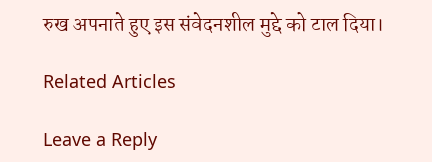रुख अपनाते हुए इस संवेदनशील मुद्दे को टाल दिया।

Related Articles

Leave a Reply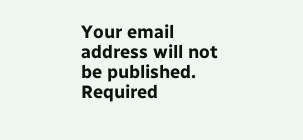Your email address will not be published. Required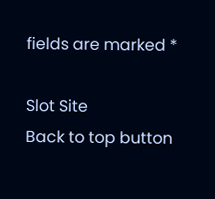fields are marked *

Slot Site
Back to top button